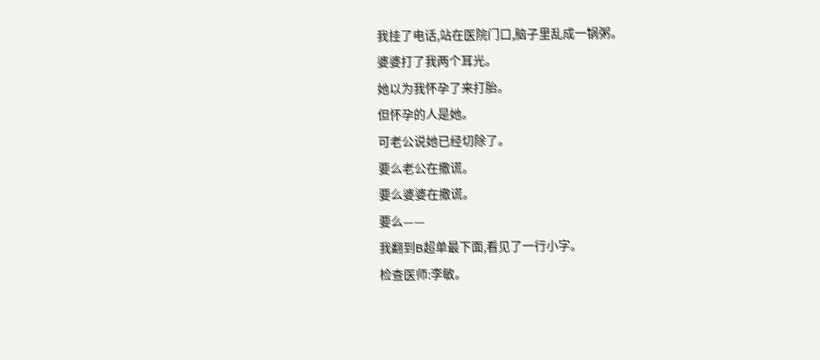我挂了电话,站在医院门口,脑子里乱成一锅粥。
婆婆打了我两个耳光。
她以为我怀孕了来打胎。
但怀孕的人是她。
可老公说她已经切除了。
要么老公在撒谎。
要么婆婆在撒谎。
要么——
我翻到B超单最下面,看见了一行小字。
检查医师:李敏。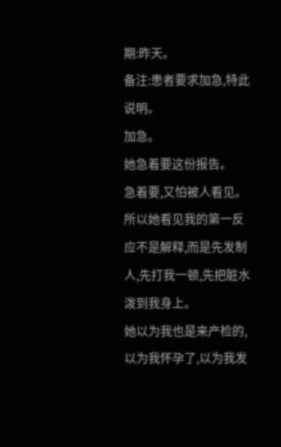期:昨天。
备注:患者要求加急,特此说明。
加急。
她急着要这份报告。
急着要,又怕被人看见。
所以她看见我的第一反应不是解释,而是先发制人,先打我一顿,先把脏水泼到我身上。
她以为我也是来产检的,以为我怀孕了,以为我发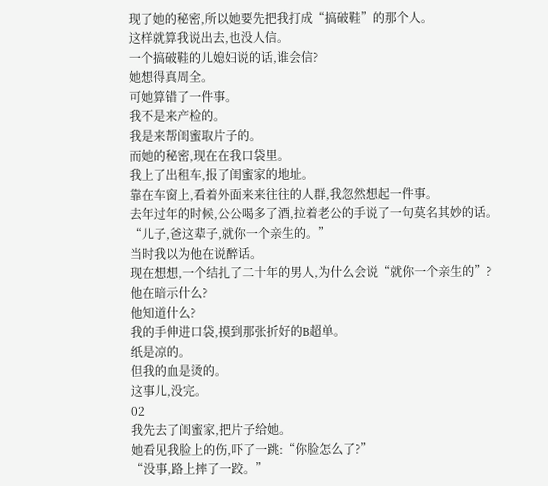现了她的秘密,所以她要先把我打成“搞破鞋”的那个人。
这样就算我说出去,也没人信。
一个搞破鞋的儿媳妇说的话,谁会信?
她想得真周全。
可她算错了一件事。
我不是来产检的。
我是来帮闺蜜取片子的。
而她的秘密,现在在我口袋里。
我上了出租车,报了闺蜜家的地址。
靠在车窗上,看着外面来来往往的人群,我忽然想起一件事。
去年过年的时候,公公喝多了酒,拉着老公的手说了一句莫名其妙的话。
“儿子,爸这辈子,就你一个亲生的。”
当时我以为他在说醉话。
现在想想,一个结扎了二十年的男人,为什么会说“就你一个亲生的”?
他在暗示什么?
他知道什么?
我的手伸进口袋,摸到那张折好的B超单。
纸是凉的。
但我的血是烫的。
这事儿,没完。
02
我先去了闺蜜家,把片子给她。
她看见我脸上的伤,吓了一跳:“你脸怎么了?”
“没事,路上摔了一跤。”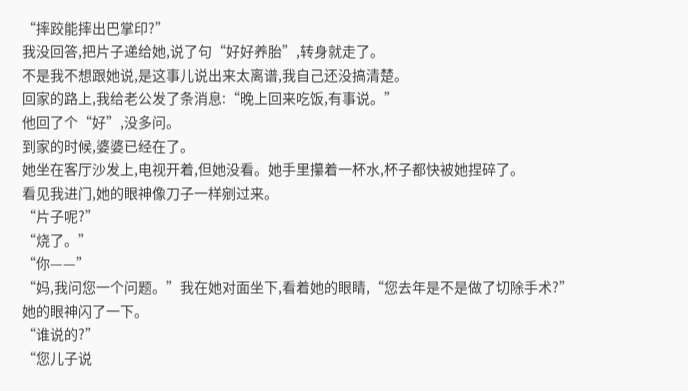“摔跤能摔出巴掌印?”
我没回答,把片子递给她,说了句“好好养胎”,转身就走了。
不是我不想跟她说,是这事儿说出来太离谱,我自己还没搞清楚。
回家的路上,我给老公发了条消息:“晚上回来吃饭,有事说。”
他回了个“好”,没多问。
到家的时候,婆婆已经在了。
她坐在客厅沙发上,电视开着,但她没看。她手里攥着一杯水,杯子都快被她捏碎了。
看见我进门,她的眼神像刀子一样剜过来。
“片子呢?”
“烧了。”
“你——”
“妈,我问您一个问题。”我在她对面坐下,看着她的眼睛,“您去年是不是做了切除手术?”
她的眼神闪了一下。
“谁说的?”
“您儿子说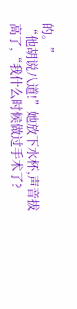的。”
“他胡说八道!”她放下水杯,声音拔高了,“我什么时候做过手术了?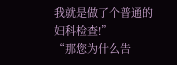我就是做了个普通的妇科检查!”
“那您为什么告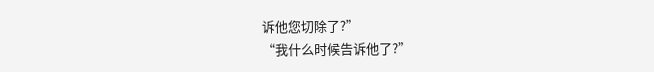诉他您切除了?”
“我什么时候告诉他了?”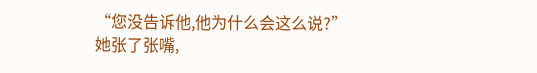“您没告诉他,他为什么会这么说?”
她张了张嘴,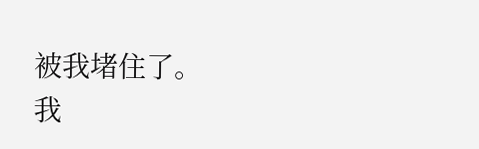被我堵住了。
我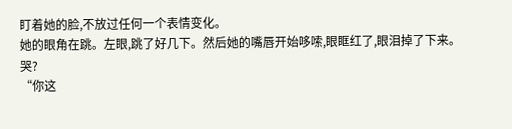盯着她的脸,不放过任何一个表情变化。
她的眼角在跳。左眼,跳了好几下。然后她的嘴唇开始哆嗦,眼眶红了,眼泪掉了下来。
哭?
“你这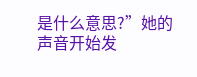是什么意思?”她的声音开始发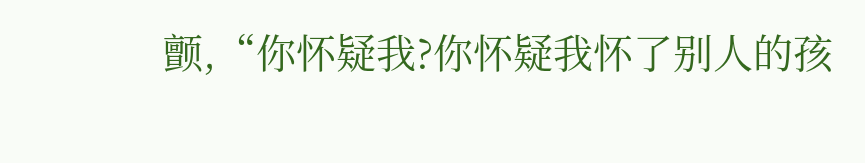颤,“你怀疑我?你怀疑我怀了别人的孩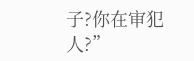子?你在审犯人?”